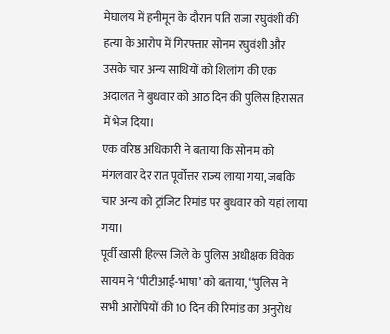मेघालय में हनीमून के दौरान पति राजा रघुवंशी की हत्या के आरोप में गिरफ्तार सोनम रघुवंशी और उसके चार अन्य साथियों को शिलांग की एक अदालत ने बुधवार को आठ दिन की पुलिस हिरासत में भेज दिया।
एक वरिष्ठ अधिकारी ने बताया कि सोनम को मंगलवार देर रात पूर्वोत्तर राज्य लाया गया, जबकि चार अन्य को ट्रांजिट रिमांड पर बुधवार को यहां लाया गया।
पूर्वी खासी हिल्स जिले के पुलिस अधीक्षक विवेक सायम ने ‘पीटीआई-भाषा’ को बताया, ‘‘पुलिस ने सभी आरोपियों की 10 दिन की रिमांड का अनुरोध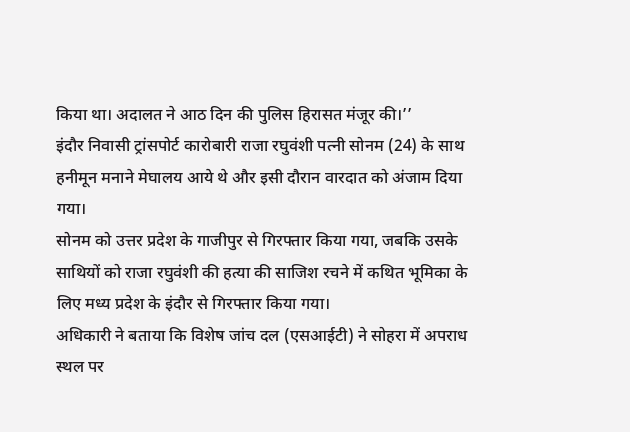किया था। अदालत ने आठ दिन की पुलिस हिरासत मंजूर की।’’
इंदौर निवासी ट्रांसपोर्ट कारोबारी राजा रघुवंशी पत्नी सोनम (24) के साथ हनीमून मनाने मेघालय आये थे और इसी दौरान वारदात को अंजाम दिया गया।
सोनम को उत्तर प्रदेश के गाजीपुर से गिरफ्तार किया गया, जबकि उसके साथियों को राजा रघुवंशी की हत्या की साजिश रचने में कथित भूमिका के लिए मध्य प्रदेश के इंदौर से गिरफ्तार किया गया।
अधिकारी ने बताया कि विशेष जांच दल (एसआईटी) ने सोहरा में अपराध स्थल पर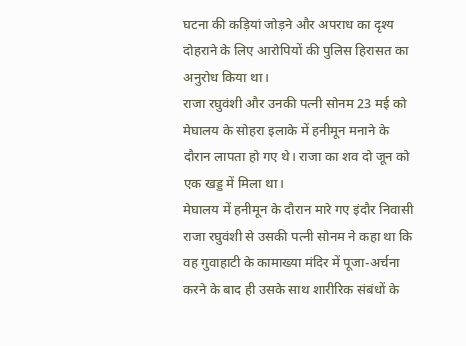घटना की कड़ियां जोड़ने और अपराध का दृश्य दोहराने के लिए आरोपियों की पुलिस हिरासत का अनुरोध किया था।
राजा रघुवंशी और उनकी पत्नी सोनम 23 मई को मेघालय के सोहरा इलाके में हनीमून मनाने के दौरान लापता हो गए थे। राजा का शव दो जून को एक खड्ड में मिला था।
मेघालय में हनीमून के दौरान मारे गए इंदौर निवासी राजा रघुवंशी से उसकी पत्नी सोनम ने कहा था कि वह गुवाहाटी के कामाख्या मंदिर में पूजा-अर्चना करने के बाद ही उसके साथ शारीरिक संबंधों के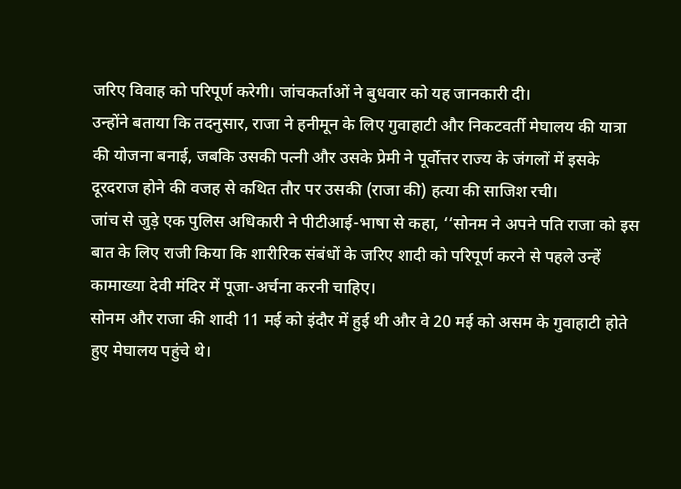जरिए विवाह को परिपूर्ण करेगी। जांचकर्ताओं ने बुधवार को यह जानकारी दी।
उन्होंने बताया कि तदनुसार, राजा ने हनीमून के लिए गुवाहाटी और निकटवर्ती मेघालय की यात्रा की योजना बनाई, जबकि उसकी पत्नी और उसके प्रेमी ने पूर्वोत्तर राज्य के जंगलों में इसके दूरदराज होने की वजह से कथित तौर पर उसकी (राजा की) हत्या की साजिश रची।
जांच से जुड़े एक पुलिस अधिकारी ने पीटीआई-भाषा से कहा, ‘‘सोनम ने अपने पति राजा को इस बात के लिए राजी किया कि शारीरिक संबंधों के जरिए शादी को परिपूर्ण करने से पहले उन्हें कामाख्या देवी मंदिर में पूजा-अर्चना करनी चाहिए।
सोनम और राजा की शादी 11 मई को इंदौर में हुई थी और वे 20 मई को असम के गुवाहाटी होते हुए मेघालय पहुंचे थे।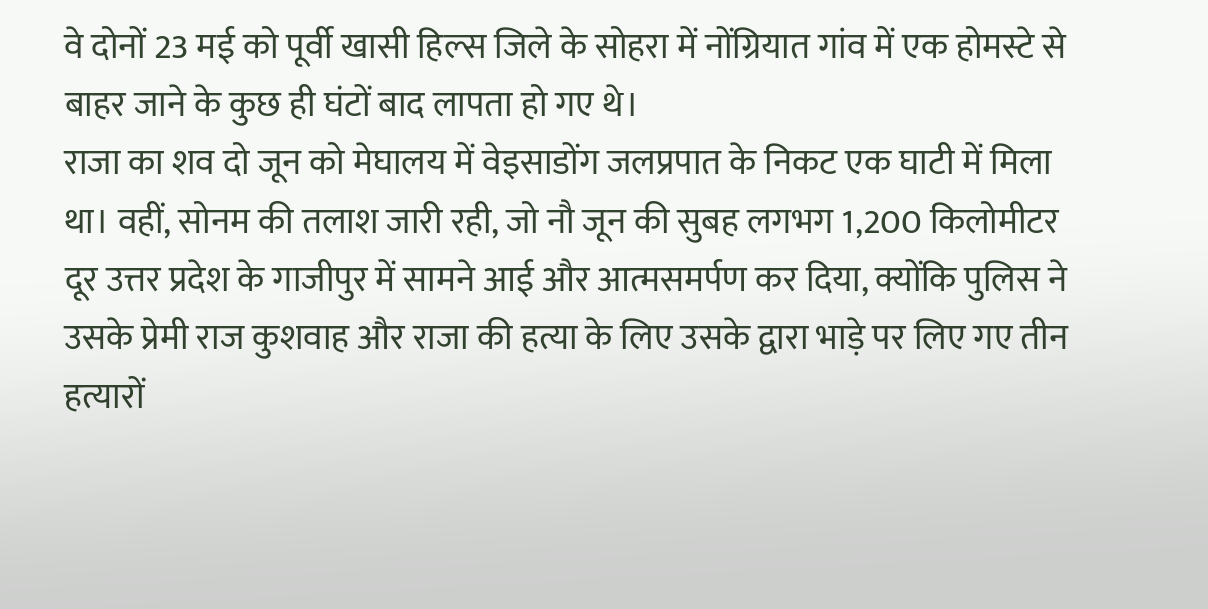वे दोनों 23 मई को पूर्वी खासी हिल्स जिले के सोहरा में नोंग्रियात गांव में एक होमस्टे से बाहर जाने के कुछ ही घंटों बाद लापता हो गए थे।
राजा का शव दो जून को मेघालय में वेइसाडोंग जलप्रपात के निकट एक घाटी में मिला था। वहीं, सोनम की तलाश जारी रही, जो नौ जून की सुबह लगभग 1,200 किलोमीटर दूर उत्तर प्रदेश के गाजीपुर में सामने आई और आत्मसमर्पण कर दिया, क्योंकि पुलिस ने उसके प्रेमी राज कुशवाह और राजा की हत्या के लिए उसके द्वारा भाड़े पर लिए गए तीन हत्यारों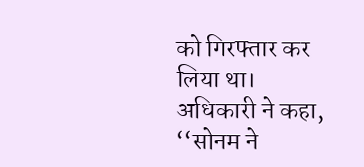को गिरफ्तार कर लिया था।
अधिकारी ने कहा, ‘‘सोनम ने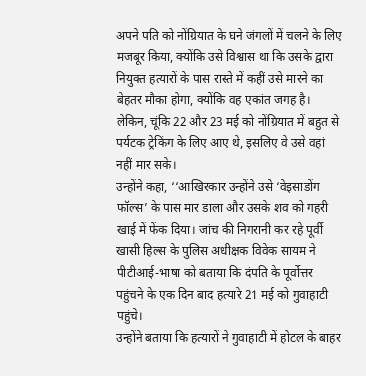अपने पति को नोंग्रियात के घने जंगलों में चलने के लिए मजबूर किया, क्योंकि उसे विश्वास था कि उसके द्वारा नियुक्त हत्यारों के पास रास्ते में कहीं उसे मारने का बेहतर मौका होगा, क्योंकि वह एकांत जगह है। लेकिन, चूंकि 22 और 23 मई को नोंग्रियात में बहुत से पर्यटक ट्रेकिंग के लिए आए थे, इसलिए वे उसे वहां नहीं मार सके।
उन्होंने कहा, ‘‘आखिरकार उन्होंने उसे ‘वेइसाडोंग फॉल्स’ के पास मार डाला और उसके शव को गहरी खाई में फेंक दिया। जांच की निगरानी कर रहे पूर्वी खासी हिल्स के पुलिस अधीक्षक विवेक सायम ने पीटीआई-भाषा को बताया कि दंपति के पूर्वोत्तर पहुंचने के एक दिन बाद हत्यारे 21 मई को गुवाहाटी पहुंचे।
उन्होंने बताया कि हत्यारों ने गुवाहाटी में होटल के बाहर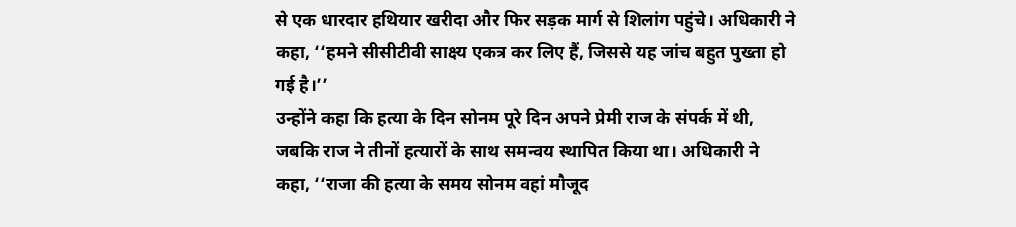से एक धारदार हथियार खरीदा और फिर सड़क मार्ग से शिलांग पहुंचे। अधिकारी ने कहा, ‘‘हमने सीसीटीवी साक्ष्य एकत्र कर लिए हैं, जिससे यह जांच बहुत पुख्ता हो गई है।’’
उन्होंने कहा कि हत्या के दिन सोनम पूरे दिन अपने प्रेमी राज के संपर्क में थी, जबकि राज ने तीनों हत्यारों के साथ समन्वय स्थापित किया था। अधिकारी ने कहा, ‘‘राजा की हत्या के समय सोनम वहां मौजूद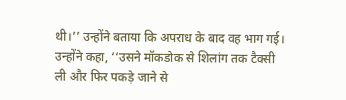थी।’’ उन्होंने बताया कि अपराध के बाद वह भाग गई।
उन्होंने कहा, ‘‘उसने मॉकडोक से शिलांग तक टैक्सी ली और फिर पकड़े जाने से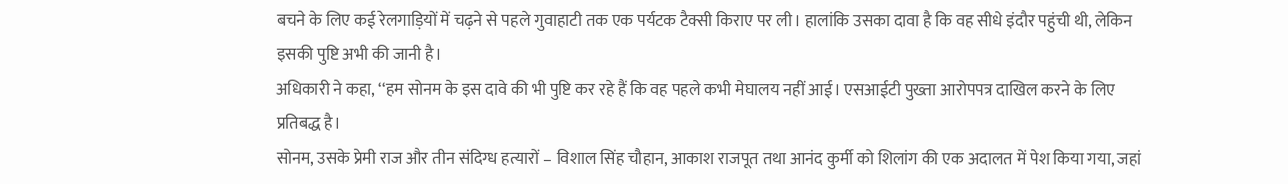बचने के लिए कई रेलगाड़ियों में चढ़ने से पहले गुवाहाटी तक एक पर्यटक टैक्सी किराए पर ली। हालांकि उसका दावा है कि वह सीधे इंदौर पहुंची थी, लेकिन इसकी पुष्टि अभी की जानी है।
अधिकारी ने कहा, ‘‘हम सोनम के इस दावे की भी पुष्टि कर रहे हैं कि वह पहले कभी मेघालय नहीं आई। एसआईटी पुख्ता आरोपपत्र दाखिल करने के लिए प्रतिबद्ध है।
सोनम, उसके प्रेमी राज और तीन संदिग्ध हत्यारों – विशाल सिंह चौहान, आकाश राजपूत तथा आनंद कुर्मी को शिलांग की एक अदालत में पेश किया गया, जहां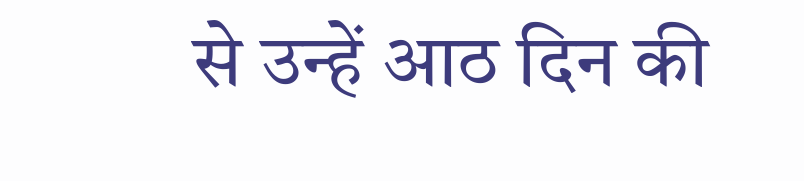से उन्हें आठ दिन की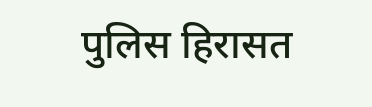पुलिस हिरासत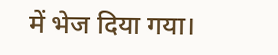में भेज दिया गया।